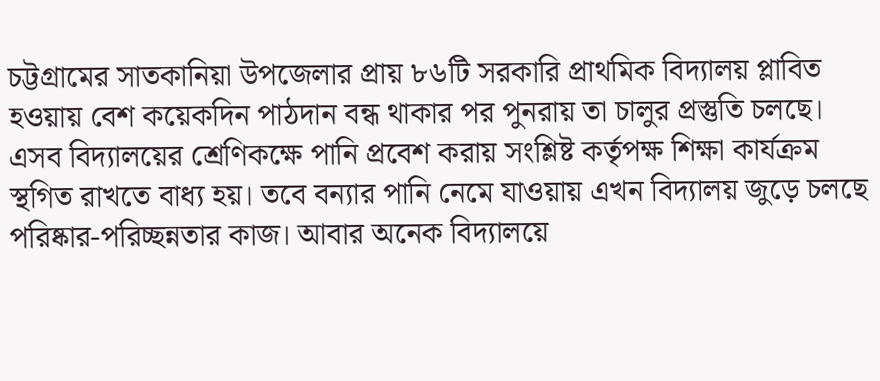চট্টগ্রামের সাতকানিয়া উপজেলার প্রায় ৮৬টি সরকারি প্রাথমিক বিদ্যালয় প্লাবিত হওয়ায় বেশ কয়েকদিন পাঠদান বন্ধ থাকার পর পুনরায় তা চালুর প্রস্তুতি চলছে।
এসব বিদ্যালয়ের শ্রেণিকক্ষে পানি প্রবেশ করায় সংশ্লিষ্ট কর্তৃপক্ষ শিক্ষা কার্যক্রম স্থগিত রাখতে বাধ্য হয়। তবে বন্যার পানি নেমে যাওয়ায় এখন বিদ্যালয় জুড়ে চলছে পরিষ্কার-পরিচ্ছন্নতার কাজ। আবার অনেক বিদ্যালয়ে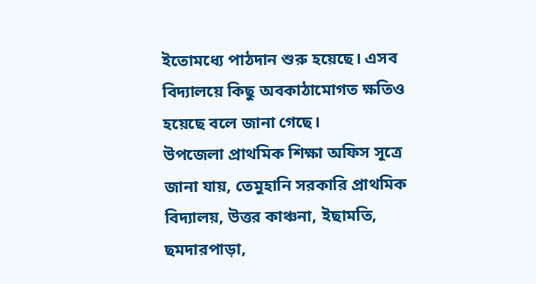ইতোমধ্যে পাঠদান শুরু হয়েছে। এসব বিদ্যালয়ে কিছু অবকাঠামোগত ক্ষতিও হয়েছে বলে জানা গেছে।
উপজেলা প্রাথমিক শিক্ষা অফিস সূত্রে জানা যায়, তেমুহানি সরকারি প্রাথমিক বিদ্যালয়, উত্তর কাঞ্চনা, ইছামতি, ছমদারপাড়া,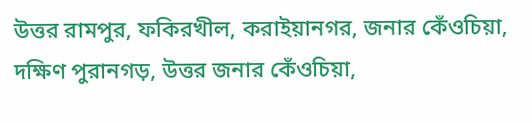উত্তর রামপুর, ফকিরখীল, করাইয়ানগর, জনার কেঁওচিয়া, দক্ষিণ পুরানগড়, উত্তর জনার কেঁওচিয়া,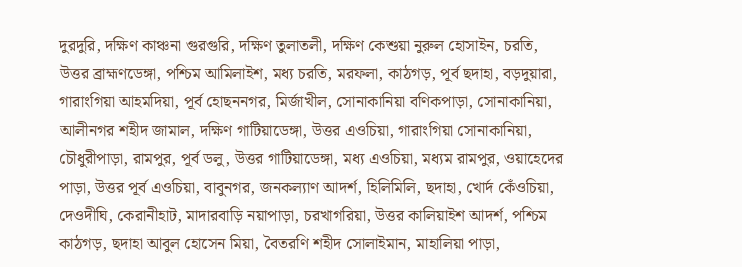দুরদুরি, দক্ষিণ কাঞ্চনা গুরগুরি, দক্ষিণ তুলাতলী, দক্ষিণ কেশুয়া নুরুল হোসাইন, চরতি, উত্তর ব্রাহ্মণডেঙ্গা, পশ্চিম আমিলাইশ, মধ্য চরতি, মরফলা, কাঠগড়, পূর্ব ছদাহা, বড়দুয়ারা, গারাংগিয়া আহমদিয়া, পূর্ব হোছননগর, মির্জাখীল, সোনাকানিয়া বণিকপাড়া, সোনাকানিয়া, আলীনগর শহীদ জামাল, দক্ষিণ গাটিয়াডেঙ্গা, উত্তর এওচিয়া, গারাংগিয়া সোনাকানিয়া, চৌধুরীপাড়া, রামপুর, পূর্ব ডলু, উত্তর গাটিয়াডেঙ্গা, মধ্য এওচিয়া, মধ্যম রামপুর, ওয়াহেদের পাড়া, উত্তর পূর্ব এওচিয়া, বাবুনগর, জনকল্যাণ আদর্শ, হিলিমিলি, ছদাহা, খোর্দ কেঁওচিয়া, দেওদীঘি, কেরানীহাট, মাদারবাড়ি নয়াপাড়া, চরখাগরিয়া, উত্তর কালিয়াইশ আদর্শ, পশ্চিম কাঠগড়, ছদাহা আবুল হোসেন মিয়া, বৈতরণি শহীদ সোলাইমান, মাহালিয়া পাড়া,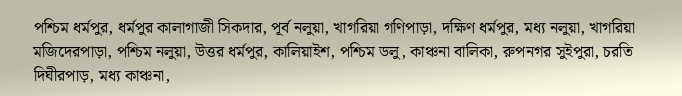পশ্চিম ধর্মপুর, ধর্মপুর কালাগাজী সিকদার, পূর্ব নলুয়া, খাগরিয়া গণিপাড়া, দক্ষিণ ধর্মপুর, মধ্য নলুয়া, খাগরিয়া মজিদেরপাড়া, পশ্চিম নলুয়া, উত্তর ধর্মপুর, কালিয়াইশ, পশ্চিম ডলু, কাঞ্চনা বালিকা, রুপনগর সুইপুরা, চরতি দিঘীরপাড়, মধ্য কাঞ্চনা,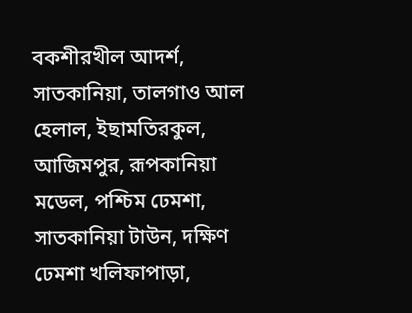বকশীরখীল আদর্শ, সাতকানিয়া, তালগাও আল হেলাল, ইছামতিরকুল, আজিমপুর, রূপকানিয়া মডেল, পশ্চিম ঢেমশা, সাতকানিয়া টাউন, দক্ষিণ ঢেমশা খলিফাপাড়া,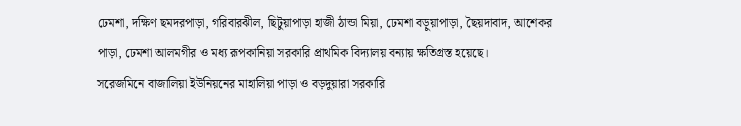ঢেমশা, দক্ষিণ ছমদরপাড়া, গরিবারঝীল, ছিটুয়াপাড়া হাজী ঠান্ডা মিয়া, ঢেমশা বড়ুয়াপাড়া, ছৈয়দাবাদ, আশেকর পাড়া, ঢেমশা আলমগীর ও মধ্য রূপকানিয়া সরকারি প্রাথমিক বিদ্যালয় বন্যায় ক্ষতিগ্রস্ত হয়েছে।
সরেজমিনে বাজালিয়া ইউনিয়নের মাহালিয়া পাড়া ও বড়দুয়ারা সরকারি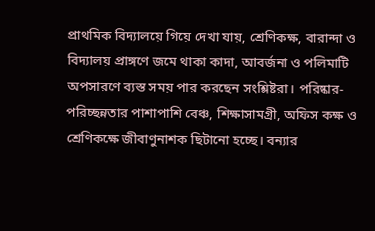প্রাথমিক বিদ্যালয়ে গিয়ে দেখা যায়, শ্রেণিকক্ষ, বারান্দা ও বিদ্যালয় প্রাঙ্গণে জমে থাকা কাদা, আবর্জনা ও পলিমাটি অপসারণে ব্যস্ত সময় পার করছেন সংশ্লিষ্টরা। পরিষ্কার-পরিচ্ছন্নতার পাশাপাশি বেঞ্চ, শিক্ষাসামগ্রী, অফিস কক্ষ ও শ্রেণিকক্ষে জীবাণুনাশক ছিটানো হচ্ছে। বন্যার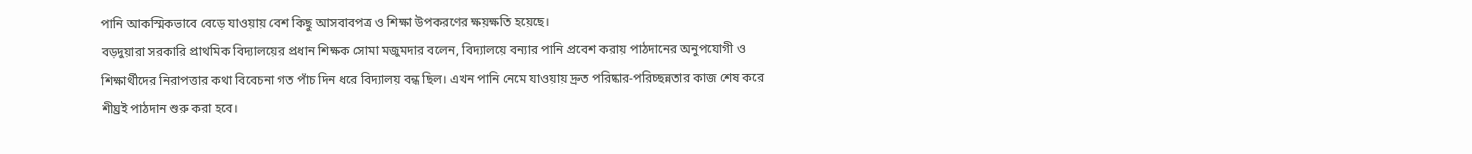পানি আকস্মিকভাবে বেড়ে যাওয়ায় বেশ কিছু আসবাবপত্র ও শিক্ষা উপকরণের ক্ষয়ক্ষতি হয়েছে।
বড়দুয়ারা সরকারি প্রাথমিক বিদ্যালয়ের প্রধান শিক্ষক সোমা মজুমদার বলেন, বিদ্যালয়ে বন্যার পানি প্রবেশ করায় পাঠদানের অনুপযোগী ও শিক্ষার্থীদের নিরাপত্তার কথা বিবেচনা গত পাঁচ দিন ধরে বিদ্যালয় বন্ধ ছিল। এখন পানি নেমে যাওয়ায় দ্রুত পরিষ্কার-পরিচ্ছন্নতার কাজ শেষ করে শীঘ্রই পাঠদান শুরু করা হবে।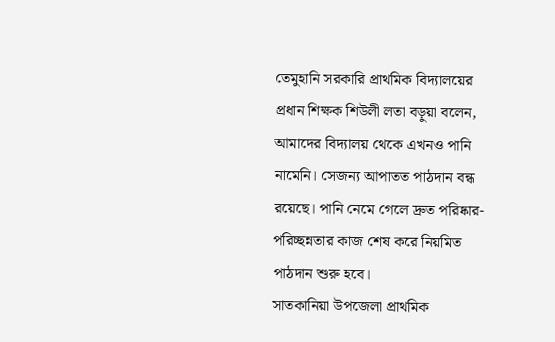তেমুহানি সরকারি প্রাথমিক বিদ্যালয়ের প্রধান শিক্ষক শিউলী লতা বড়ুয়া বলেন, আমাদের বিদ্যালয় থেকে এখনও পানি নামেনি। সেজন্য আপাতত পাঠদান বন্ধ রয়েছে। পানি নেমে গেলে দ্রুত পরিষ্কার-পরিচ্ছন্নতার কাজ শেষ করে নিয়মিত পাঠদান শুরু হবে।
সাতকানিয়া উপজেলা প্রাথমিক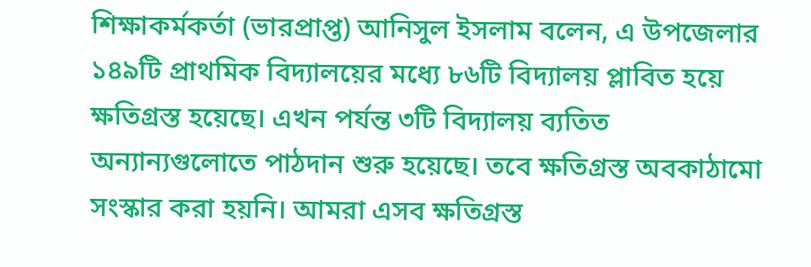শিক্ষাকর্মকর্তা (ভারপ্রাপ্ত) আনিসুল ইসলাম বলেন, এ উপজেলার ১৪৯টি প্রাথমিক বিদ্যালয়ের মধ্যে ৮৬টি বিদ্যালয় প্লাবিত হয়ে ক্ষতিগ্রস্ত হয়েছে। এখন পর্যন্ত ৩টি বিদ্যালয় ব্যতিত অন্যান্যগুলোতে পাঠদান শুরু হয়েছে। তবে ক্ষতিগ্রস্ত অবকাঠামো সংস্কার করা হয়নি। আমরা এসব ক্ষতিগ্রস্ত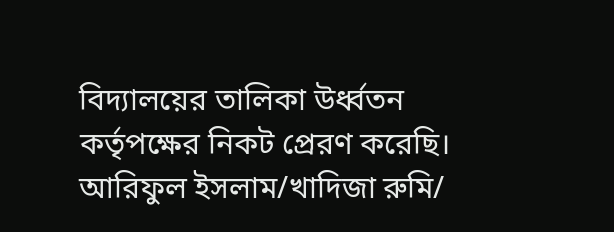বিদ্যালয়ের তালিকা উর্ধ্বতন কর্তৃপক্ষের নিকট প্রেরণ করেছি।
আরিফুল ইসলাম/খাদিজা রুমি/